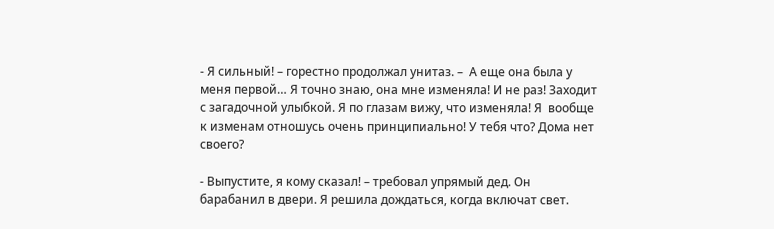- Я сильный! – горестно продолжал унитаз. –  А еще она была у меня первой… Я точно знаю, она мне изменяла! И не раз! Заходит с загадочной улыбкой. Я по глазам вижу, что изменяла! Я  вообще к изменам отношусь очень принципиально! У тебя что? Дома нет своего?

- Выпустите, я кому сказал! – требовал упрямый дед. Он барабанил в двери. Я решила дождаться, когда включат свет.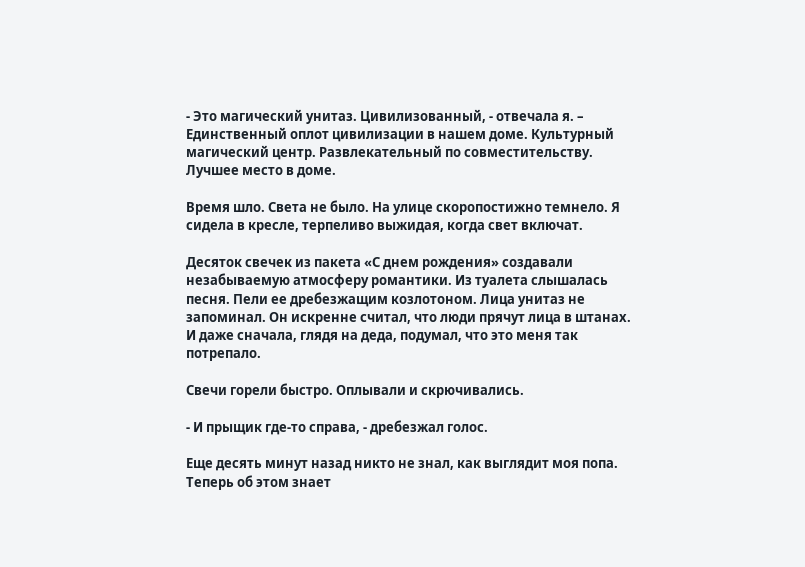- Это магический унитаз. Цивилизованный, - отвечала я. – Единственный оплот цивилизации в нашем доме. Культурный магический центр. Развлекательный по совместительству. Лучшее место в доме.

Время шло. Света не было. На улице скоропостижно темнело. Я сидела в кресле, терпеливо выжидая, когда свет включат.

Десяток свечек из пакета «С днем рождения» создавали незабываемую атмосферу романтики. Из туалета слышалась песня. Пели ее дребезжащим козлотоном. Лица унитаз не запоминал. Он искренне считал, что люди прячут лица в штанах. И даже сначала, глядя на деда, подумал, что это меня так потрепало.

Свечи горели быстро. Оплывали и скрючивались.

- И прыщик где-то справа, - дребезжал голос.

Еще десять минут назад никто не знал, как выглядит моя попа. Теперь об этом знает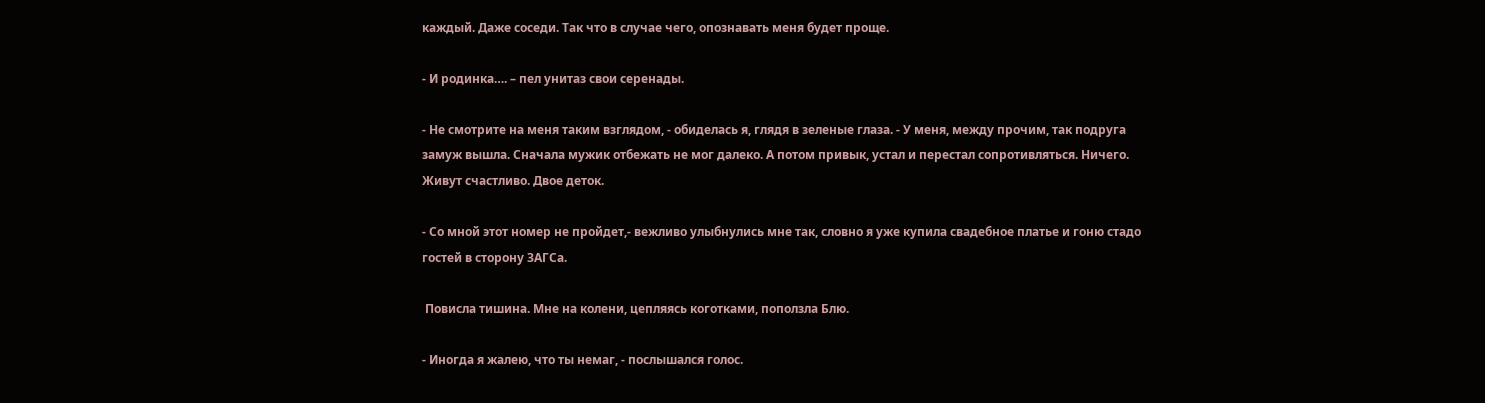каждый. Даже соседи. Так что в случае чего, опознавать меня будет проще.

- И родинка…. – пел унитаз свои серенады.

- Не смотрите на меня таким взглядом, - обиделась я, глядя в зеленые глаза. - У меня, между прочим, так подруга замуж вышла. Сначала мужик отбежать не мог далеко. А потом привык, устал и перестал сопротивляться. Ничего. Живут счастливо. Двое деток.

- Со мной этот номер не пройдет,- вежливо улыбнулись мне так, словно я уже купила свадебное платье и гоню стадо гостей в сторону ЗАГСа.

 Повисла тишина. Мне на колени, цепляясь коготками, поползла Блю.

- Иногда я жалею, что ты немаг, - послышался голос.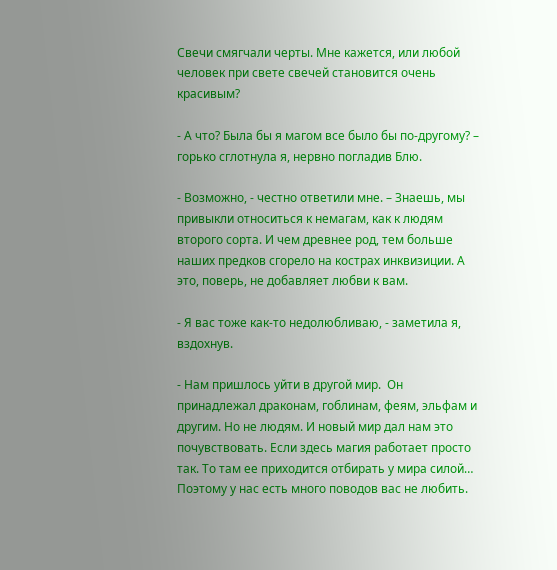Свечи смягчали черты. Мне кажется, или любой человек при свете свечей становится очень красивым?

- А что? Была бы я магом все было бы по-другому? – горько сглотнула я, нервно погладив Блю.

- Возможно, - честно ответили мне. – Знаешь, мы привыкли относиться к немагам, как к людям второго сорта. И чем древнее род, тем больше наших предков сгорело на кострах инквизиции. А это, поверь, не добавляет любви к вам.

- Я вас тоже как-то недолюбливаю, - заметила я, вздохнув.

- Нам пришлось уйти в другой мир.  Он принадлежал драконам, гоблинам, феям, эльфам и другим. Но не людям. И новый мир дал нам это почувствовать. Если здесь магия работает просто так. То там ее приходится отбирать у мира силой… Поэтому у нас есть много поводов вас не любить.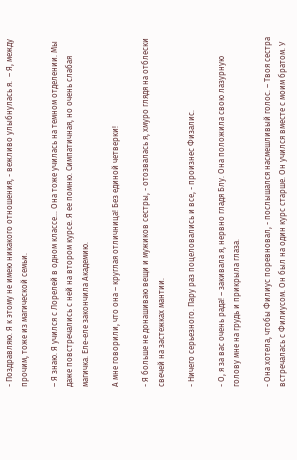- Поздравляю. Я к этому не имею никакого отношения, - вежливо улыбнулась я.  – Я, между прочим, тоже из магической семьи.

– Я знаю. Я учился с Лорелей в одном классе… Она тоже училась на темном отделении. Мы даже повстречались с ней на втором курсе. Я ее помню. Симпатичная, но очень слабая магичка. Еле-еле закончила Академию.

А мне говорили, что она – круглая отличница! Без единой четверки!

- Я больше не донашиваю вещи и мужиков сестры, - отозвалась я, хмуро глядя на отблески свечей на застежках мантии.

- Ничего серьезного. Пару раз поцеловались и все, - произнес Физалис.

- О, я за вас очень рада! – закивала я, нервно гладя Блу. Она положила свою лазурную голову мне на грудь и прикрыла глаза.

- Она хотела, чтобы Филиус поревновал, - послышался насмешливый голос. – Твоя сестра встречалась с Филиусом. Он был на один курс старше. Он учился вместе с моим братом. У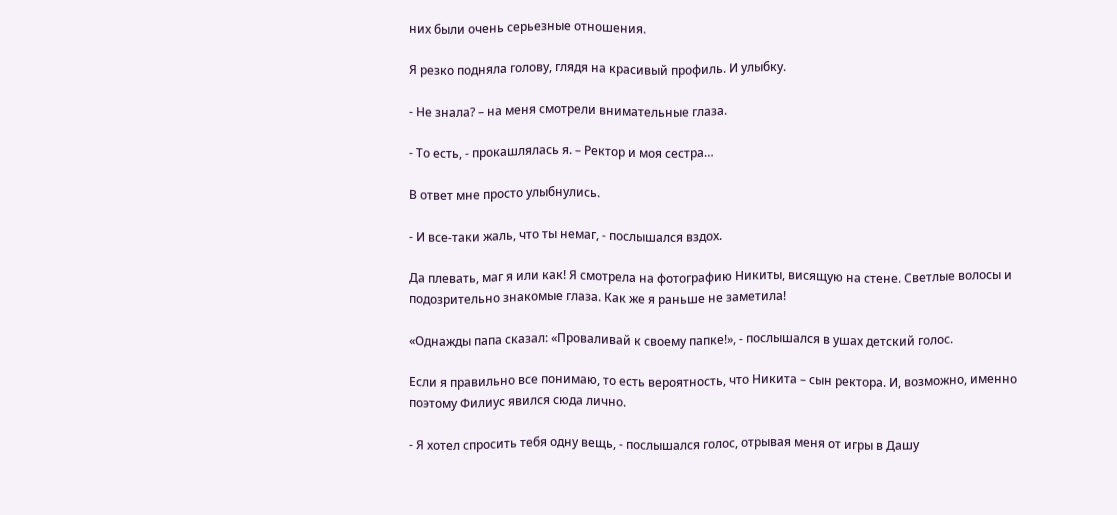них были очень серьезные отношения.

Я резко подняла голову, глядя на красивый профиль. И улыбку.

- Не знала? – на меня смотрели внимательные глаза.

- То есть, - прокашлялась я. – Ректор и моя сестра…

В ответ мне просто улыбнулись.

- И все-таки жаль, что ты немаг, - послышался вздох.

Да плевать, маг я или как! Я смотрела на фотографию Никиты, висящую на стене. Светлые волосы и подозрительно знакомые глаза. Как же я раньше не заметила!

«Однажды папа сказал: «Проваливай к своему папке!», - послышался в ушах детский голос.

Если я правильно все понимаю, то есть вероятность, что Никита – сын ректора. И, возможно, именно поэтому Филиус явился сюда лично.

- Я хотел спросить тебя одну вещь, - послышался голос, отрывая меня от игры в Дашу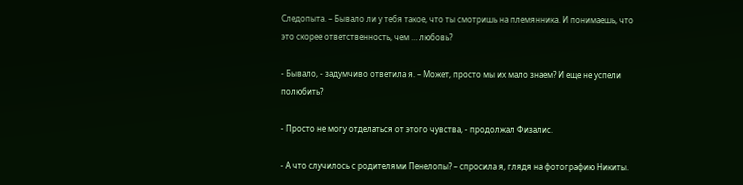Следопыта. – Бывало ли у тебя такое, что ты смотришь на племянника. И понимаешь, что это скорее ответственность, чем … любовь?

- Бывало, - задумчиво ответила я. – Может, просто мы их мало знаем? И еще не успели полюбить?

- Просто не могу отделаться от этого чувства, - продолжал Физалис.

- А что случилось с родителями Пенелопы? – спросила я, глядя на фотографию Никиты.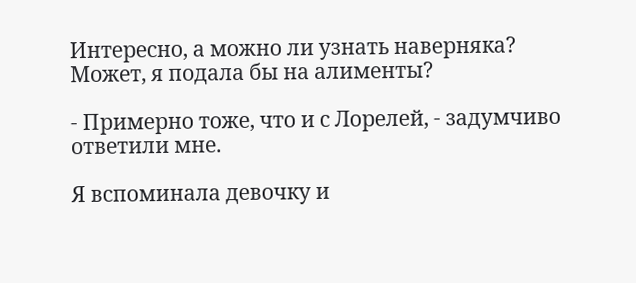Интересно, а можно ли узнать наверняка? Может, я подала бы на алименты?

- Примерно тоже, что и с Лорелей, - задумчиво ответили мне.

Я вспоминала девочку и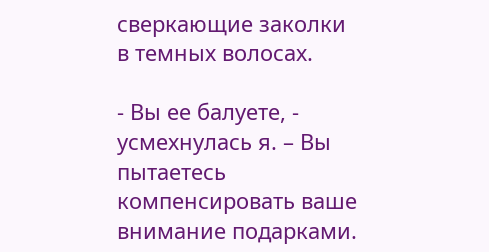сверкающие заколки в темных волосах.

- Вы ее балуете, - усмехнулась я. – Вы пытаетесь компенсировать ваше внимание подарками.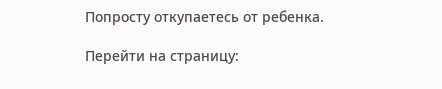Попросту откупаетесь от ребенка.

Перейти на страницу: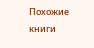Похожие книги